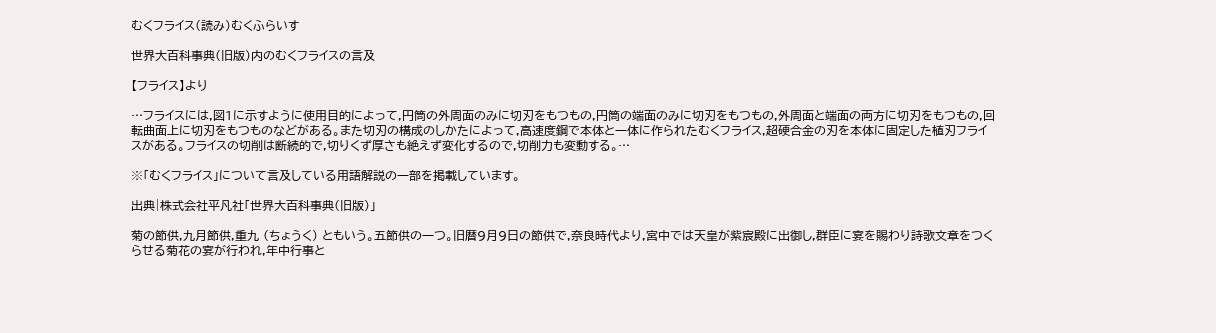むくフライス(読み)むくふらいす

世界大百科事典(旧版)内のむくフライスの言及

【フライス】より

…フライスには,図1に示すように使用目的によって,円筒の外周面のみに切刃をもつもの,円筒の端面のみに切刃をもつもの,外周面と端面の両方に切刃をもつもの,回転曲面上に切刃をもつものなどがある。また切刃の構成のしかたによって,高速度鋼で本体と一体に作られたむくフライス,超硬合金の刃を本体に固定した植刃フライスがある。フライスの切削は断続的で,切りくず厚さも絶えず変化するので,切削力も変動する。…

※「むくフライス」について言及している用語解説の一部を掲載しています。

出典|株式会社平凡社「世界大百科事典(旧版)」

菊の節供,九月節供,重九 (ちょうく) ともいう。五節供の一つ。旧暦9月9日の節供で,奈良時代より,宮中では天皇が紫宸殿に出御し,群臣に宴を賜わり詩歌文章をつくらせる菊花の宴が行われ,年中行事と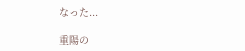なった...

重陽の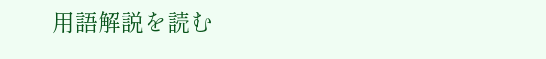用語解説を読む